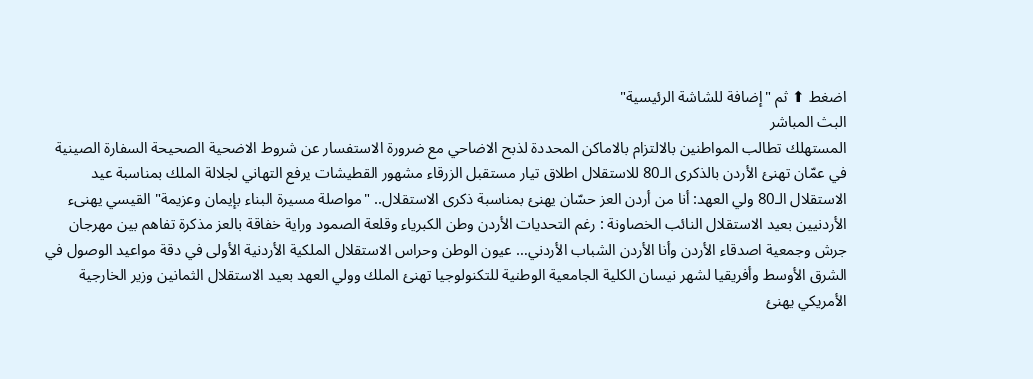اضغط ⬆ ثم "إضافة للشاشة الرئيسية"
البث المباشر
المستهلك تطالب المواطنين بالالتزام بالاماكن المحددة لذبح الاضاحي مع ضرورة الاستفسار عن شروط الاضحية الصحيحة السفارة الصينية في عمّان تهنئ الأردن بالذكرى الـ80 للاستقلال اطلاق تيار مستقبل الزرقاء مشهور القطيشات يرفع التهاني لجلالة الملك بمناسبة عيد الاستقلال الـ80 ولي العهد: أنا من أردن العز حسّان يهنئ بمناسبة ذكرى الاستقلال.. "مواصلة مسيرة البناء بإيمان وعزيمة" القيسي يهنىء الأردنيين بعيد الاستقلال النائب الخصاونة : رغم التحديات الأردن وطن الكبرياء وقلعة الصمود وراية خفاقة بالعز مذكرة تفاهم بين مهرجان جرش وجمعية اصدقاء الأردن وأنا الأردن الشباب الأردني… عيون الوطن وحراس الاستقلال الملكية الأردنية الأولى في دقة مواعيد الوصول في الشرق الأوسط وأفريقيا لشهر نيسان الكلية الجامعية الوطنية للتكنولوجيا تهنئ الملك وولي العهد بعيد الاستقلال الثمانين وزير الخارجية الأمريكي يهنئ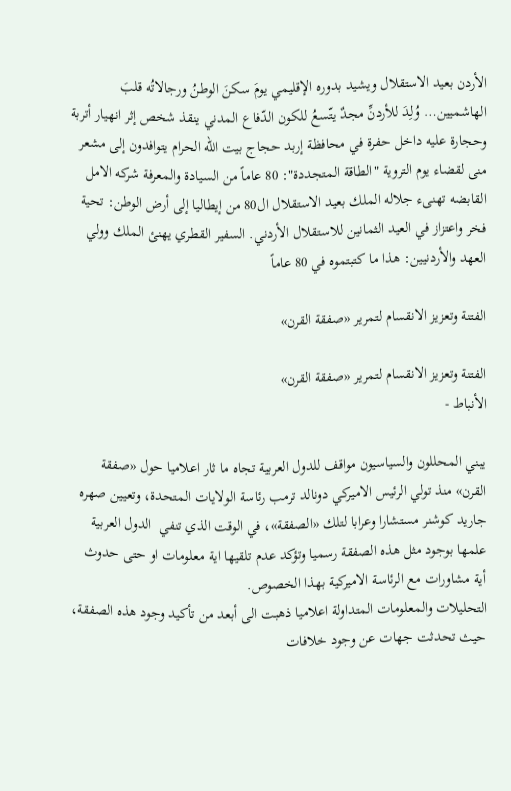الأردن بعيد الاستقلال ويشيد بدوره الإقليمي يومَ سكنَ الوطنُ ورجالاتُه قلبَ الهاشميين… وُلِدَ للأردنِّ مجدٌ يتّسعُ للكون الدّفاع المدني ينقذ شخص إثر انهيار أتربة وحجارة عليه داخل حفرة في محافظة إربد حجاج بيت الله الحرام يتوافدون إلى مشعر منى لقضاء يوم التروية "الطاقة المتجددة": 80 عاماً من السيادة والمعرفة شركه الامل القابضه تهنىء جلاله الملك بعيد الاستقلال ال80 من إيطاليا إلى أرض الوطن: تحية فخر واعتزاز في العيد الثمانين للاستقلال الأردني. السفير القطري يهنئ الملك وولي العهد والأردنيين: هذا ما كتبتموه في 80 عاماً

الفتنة وتعزيز الانقسام لتمرير «صفقة القرن»

الفتنة وتعزيز الانقسام لتمرير «صفقة القرن»
الأنباط -

يبني المحللون والسياسيون مواقف للدول العربية تجاه ما ثار اعلاميا حول «صفقة القرن» منذ تولي الرئيس الاميركي دونالد ترمب رئاسة الولايات المتحدة، وتعيين صهره جاريد كوشنر مستشارا وعرابا لتلك «الصفقة»، في الوقت الذي تنفي  الدول العربية علمها بوجود مثل هذه الصفقة رسميا وتؤكد عدم تلقيها اية معلومات او حتى حدوث أية مشاورات مع الرئاسة الاميركية بهذا الخصوص.
التحليلات والمعلومات المتداولة اعلاميا ذهبت الى أبعد من تأكيد وجود هذه الصفقة، حيث تحدثت جهات عن وجود خلافات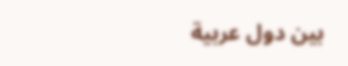بين دول عربية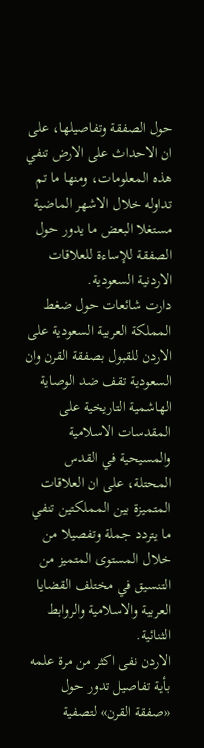حول الصفقة وتفاصيلها، على ان الاحداث على الارض تنفي هذه المعلومات، ومنها ما تم تداوله خلال الاشهر الماضية مستغلا البعض ما يدور حول الصفقة للإساءة للعلاقات الاردنية السعودية.
دارت شائعات حول ضغط المملكة العربية السعودية على الاردن للقبول بصفقة القرن وان السعودية تقف ضد الوصاية الهاشمية التاريخية على المقدسات الاسلامية والمسيحية في القدس المحتلة، على ان العلاقات المتميزة بين المملكتين تنفي ما يتردد جملة وتفصيلا من خلال المستوى المتميز من التنسيق في مختلف القضايا العربية والاسلامية والروابط الثنائية.
الاردن نفى اكثر من مرة علمه بأية تفاصيل تدور حول «صفقة القرن» لتصفية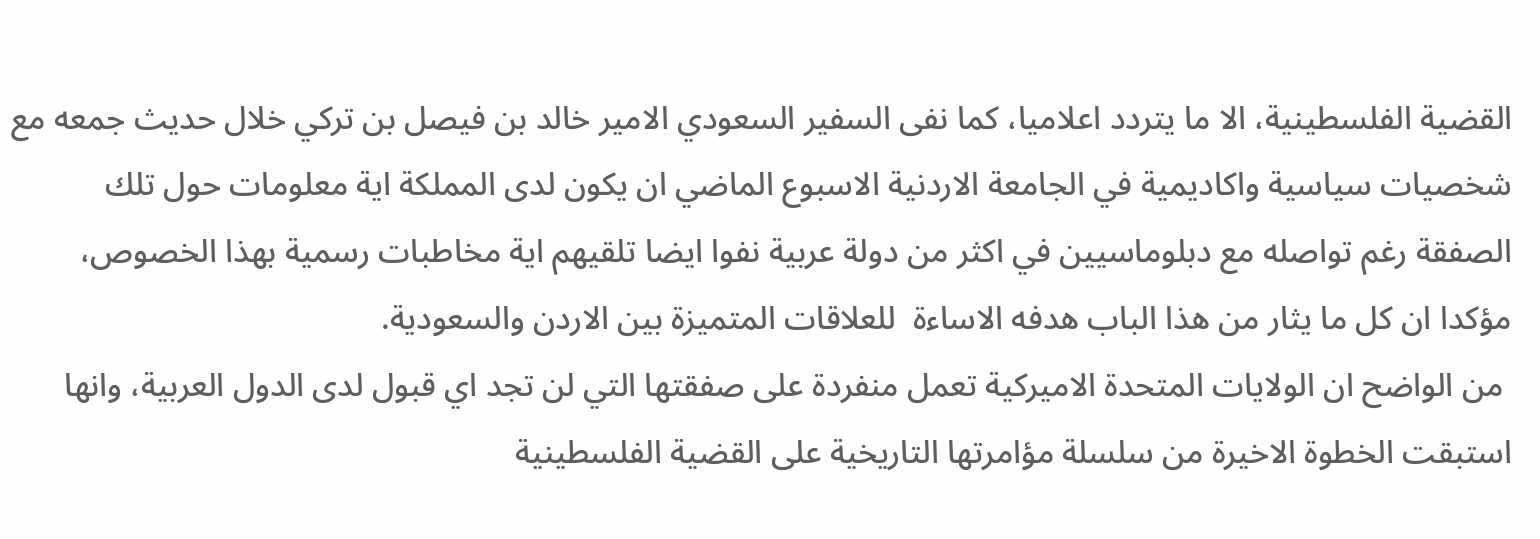القضية الفلسطينية، الا ما يتردد اعلاميا، كما نفى السفير السعودي الامير خالد بن فيصل بن تركي خلال حديث جمعه مع شخصيات سياسية واكاديمية في الجامعة الاردنية الاسبوع الماضي ان يكون لدى المملكة اية معلومات حول تلك الصفقة رغم تواصله مع دبلوماسيين في اكثر من دولة عربية نفوا ايضا تلقيهم اية مخاطبات رسمية بهذا الخصوص، مؤكدا ان كل ما يثار من هذا الباب هدفه الاساءة  للعلاقات المتميزة بين الاردن والسعودية.
 من الواضح ان الولايات المتحدة الاميركية تعمل منفردة على صفقتها التي لن تجد اي قبول لدى الدول العربية، وانها استبقت الخطوة الاخيرة من سلسلة مؤامرتها التاريخية على القضية الفلسطينية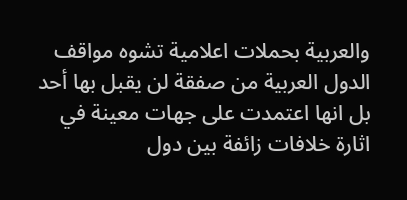والعربية بحملات اعلامية تشوه مواقف الدول العربية من صفقة لن يقبل بها أحد بل انها اعتمدت على جهات معينة في اثارة خلافات زائفة بين دول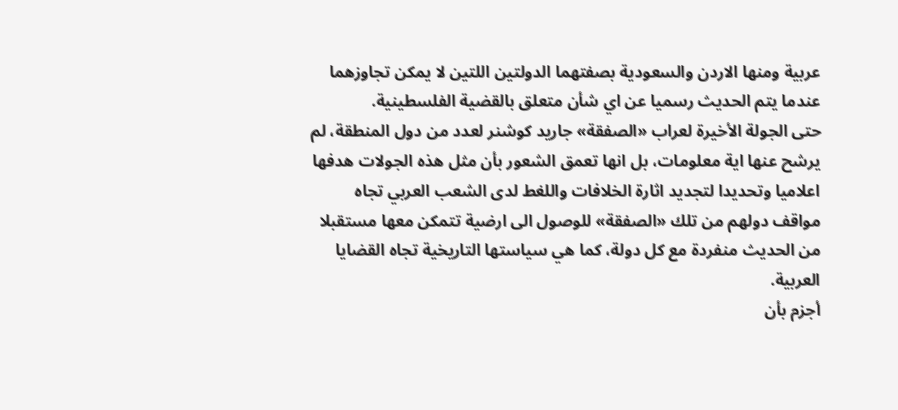عربية ومنها الاردن والسعودية بصفتهما الدولتين اللتين لا يمكن تجاوزهما عندما يتم الحديث رسميا عن اي شأن متعلق بالقضية الفلسطينية.
حتى الجولة الأخيرة لعراب «الصفقة» جاريد كوشنر لعدد من دول المنطقة، لم يرشح عنها اية معلومات، بل انها تعمق الشعور بأن مثل هذه الجولات هدفها اعلاميا وتحديدا لتجديد اثارة الخلافات واللغط لدى الشعب العربي تجاه مواقف دولهم من تلك «الصفقة» للوصول الى ارضية تتمكن معها مستقبلا من الحديث منفردة مع كل دولة، كما هي سياستها التاريخية تجاه القضايا العربية.
أجزم بأن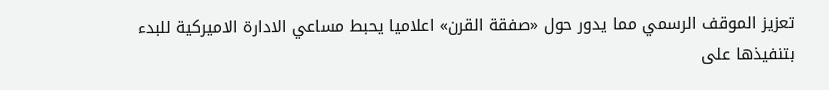تعزيز الموقف الرسمي مما يدور حول «صفقة القرن» اعلاميا يحبط مساعي الادارة الاميركية للبدء بتنفيذها على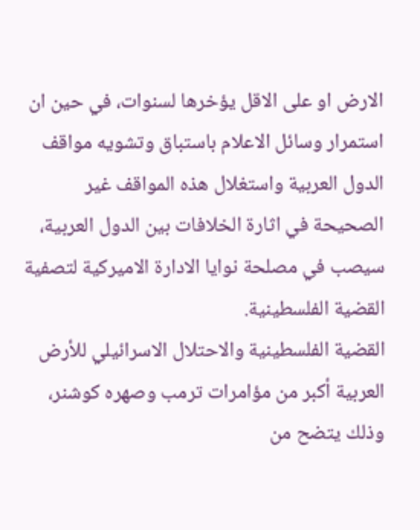الارض او على الاقل يؤخرها لسنوات، في حين ان استمرار وسائل الاعلام باستباق وتشويه مواقف الدول العربية واستغلال هذه المواقف غير الصحيحة في اثارة الخلافات بين الدول العربية، سيصب في مصلحة نوايا الادارة الاميركية لتصفية القضية الفلسطينية.
القضية الفلسطينية والاحتلال الاسرائيلي للأرض العربية أكبر من مؤامرات ترمب وصهره كوشنر، وذلك يتضح من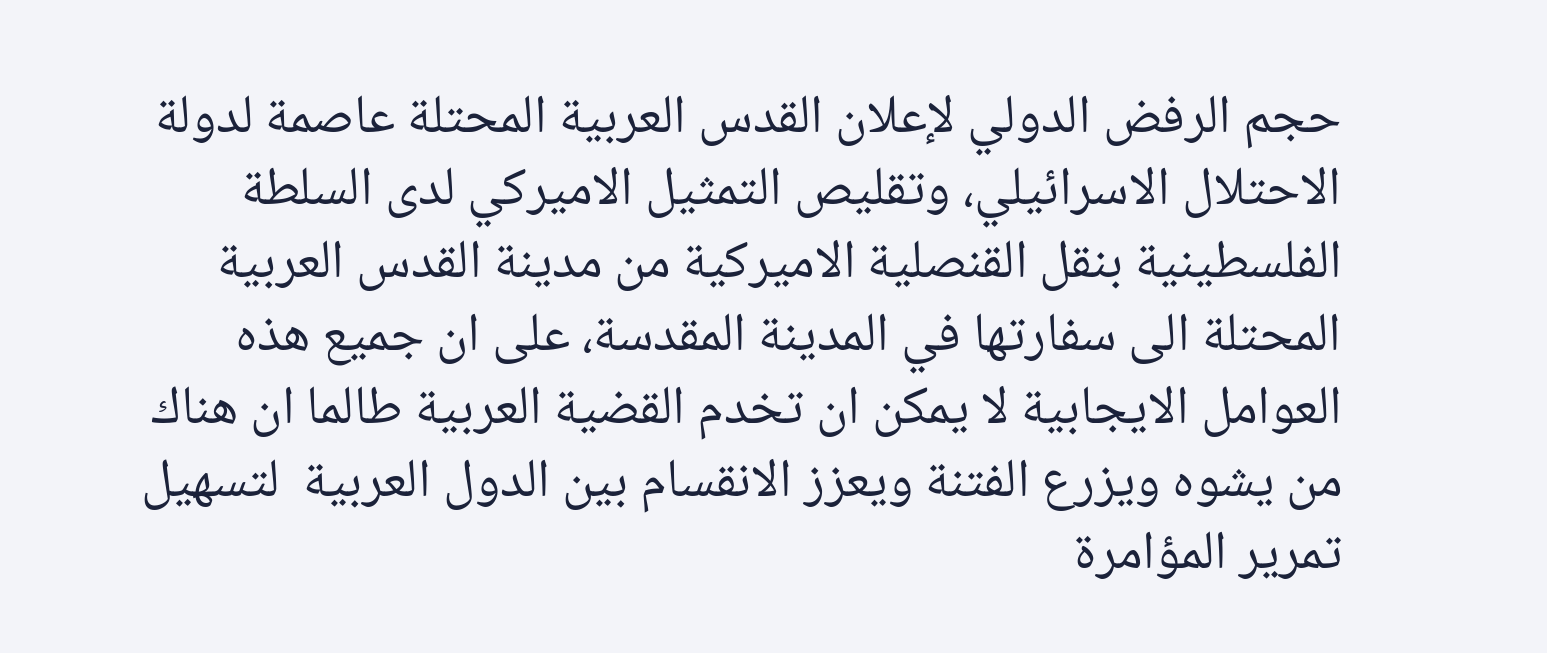حجم الرفض الدولي لإعلان القدس العربية المحتلة عاصمة لدولة الاحتلال الاسرائيلي، وتقليص التمثيل الاميركي لدى السلطة الفلسطينية بنقل القنصلية الاميركية من مدينة القدس العربية المحتلة الى سفارتها في المدينة المقدسة، على ان جميع هذه العوامل الايجابية لا يمكن ان تخدم القضية العربية طالما ان هناك من يشوه ويزرع الفتنة ويعزز الانقسام بين الدول العربية  لتسهيل تمرير المؤامرة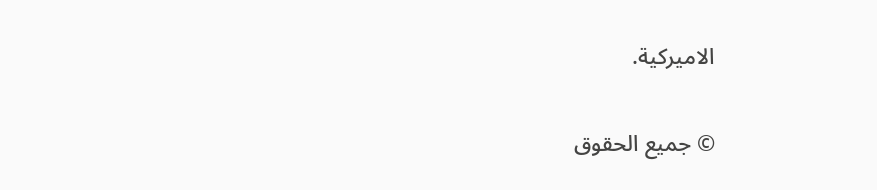الاميركية.

© جميع الحقوق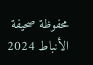محفوظة صحيفة الأنباط 2024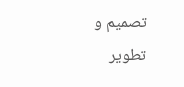تصميم و تطوير